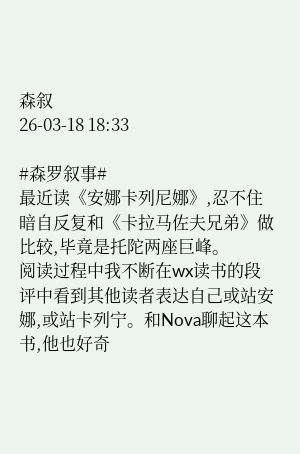森叙
26-03-18 18:33

#森罗叙事#
最近读《安娜卡列尼娜》,忍不住暗自反复和《卡拉马佐夫兄弟》做比较,毕竟是托陀两座巨峰。
阅读过程中我不断在wx读书的段评中看到其他读者表达自己或站安娜,或站卡列宁。和Nova聊起这本书,他也好奇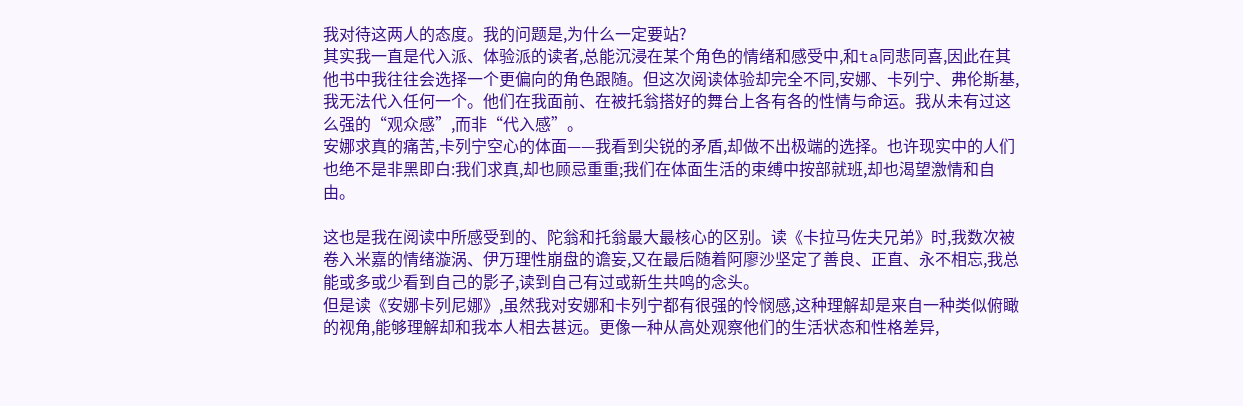我对待这两人的态度。我的问题是,为什么一定要站?
其实我一直是代入派、体验派的读者,总能沉浸在某个角色的情绪和感受中,和ta同悲同喜,因此在其他书中我往往会选择一个更偏向的角色跟随。但这次阅读体验却完全不同,安娜、卡列宁、弗伦斯基,我无法代入任何一个。他们在我面前、在被托翁搭好的舞台上各有各的性情与命运。我从未有过这么强的“观众感”,而非“代入感”。
安娜求真的痛苦,卡列宁空心的体面——我看到尖锐的矛盾,却做不出极端的选择。也许现实中的人们也绝不是非黑即白:我们求真,却也顾忌重重;我们在体面生活的束缚中按部就班,却也渴望激情和自由。

这也是我在阅读中所感受到的、陀翁和托翁最大最核心的区别。读《卡拉马佐夫兄弟》时,我数次被卷入米嘉的情绪漩涡、伊万理性崩盘的谵妄,又在最后随着阿廖沙坚定了善良、正直、永不相忘,我总能或多或少看到自己的影子,读到自己有过或新生共鸣的念头。
但是读《安娜卡列尼娜》,虽然我对安娜和卡列宁都有很强的怜悯感,这种理解却是来自一种类似俯瞰的视角,能够理解却和我本人相去甚远。更像一种从高处观察他们的生活状态和性格差异,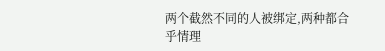两个截然不同的人被绑定,两种都合乎情理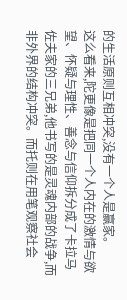的生活原则互相冲突,没有一个人是赢家。
这么看来,陀更像是把同一个人内在的激情与欲望、怀疑与理性、善念与信仰拆分成了卡拉马佐夫家的三兄弟,他书写的是灵魂内部的战争,而非外界的结构冲突。而托则在用笔观察社会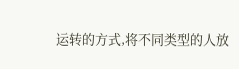运转的方式,将不同类型的人放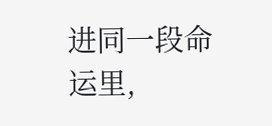进同一段命运里,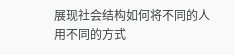展现社会结构如何将不同的人用不同的方式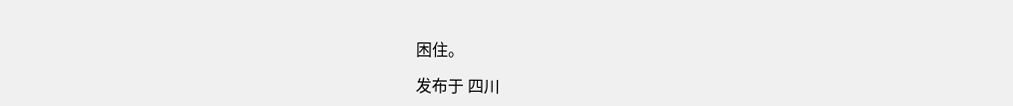困住。

发布于 四川